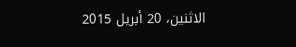الاثنين، 20 أبريل 2015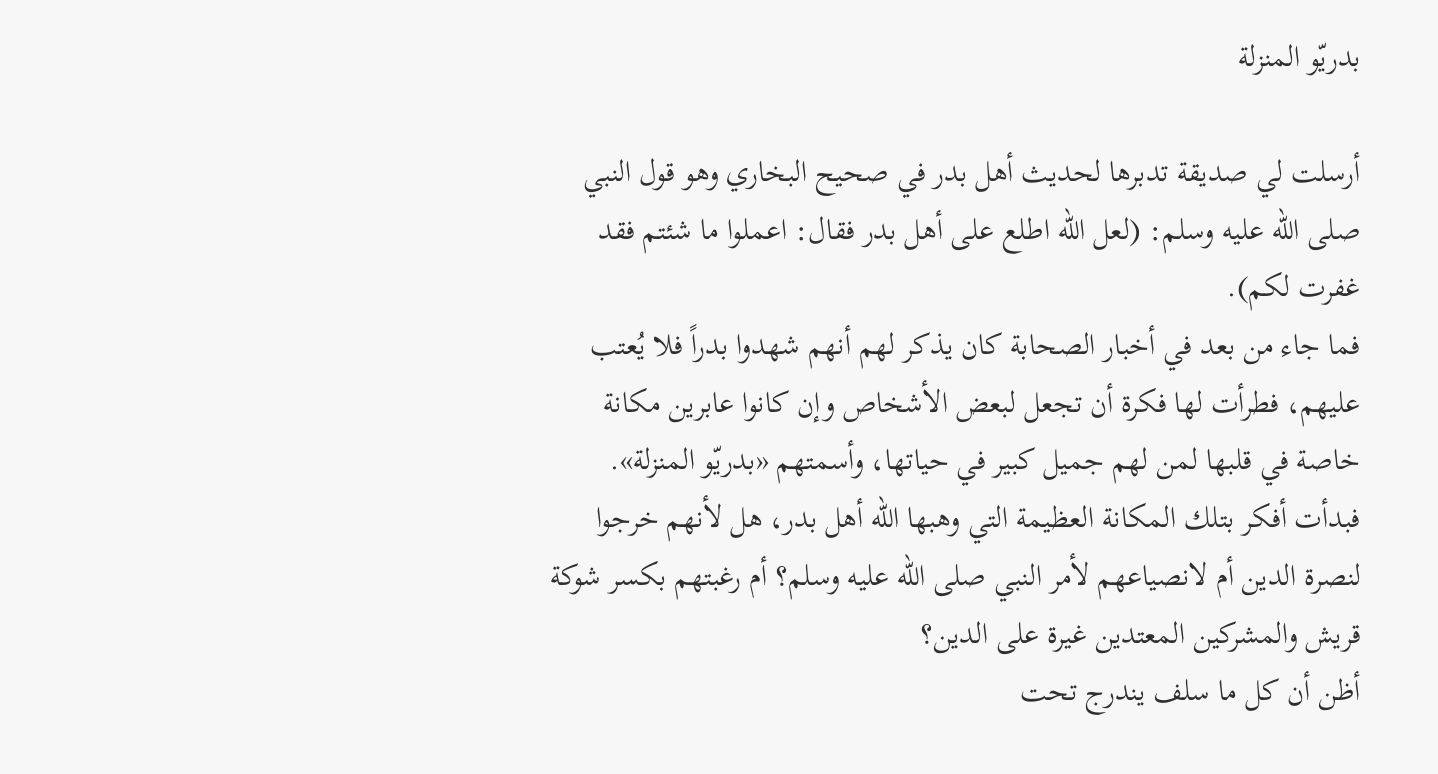بدريّو المنزلة

أرسلت لي صديقة تدبرها لحديث أهل بدر في صحيح البخاري وهو قول النبي صلى الله عليه وسلم: (لعل الله اطلع على أهل بدر فقال: اعملوا ما شئتم فقد غفرت لكم).
فما جاء من بعد في أخبار الصحابة كان يذكر لهم أنهم شهدوا بدراً فلا يُعتب عليهم، فطرأت لها فكرة أن تجعل لبعض الأشخاص وإن كانوا عابرين مكانة خاصة في قلبها لمن لهم جميل كبير في حياتها، وأسمتهم «بدريّو المنزلة».
فبدأت أفكر بتلك المكانة العظيمة التي وهبها الله أهل بدر، هل لأنهم خرجوا لنصرة الدين أم لانصياعهم لأمر النبي صلى الله عليه وسلم؟ أم رغبتهم بكسر شوكة قريش والمشركين المعتدين غيرة على الدين؟
أظن أن كل ما سلف يندرج تحت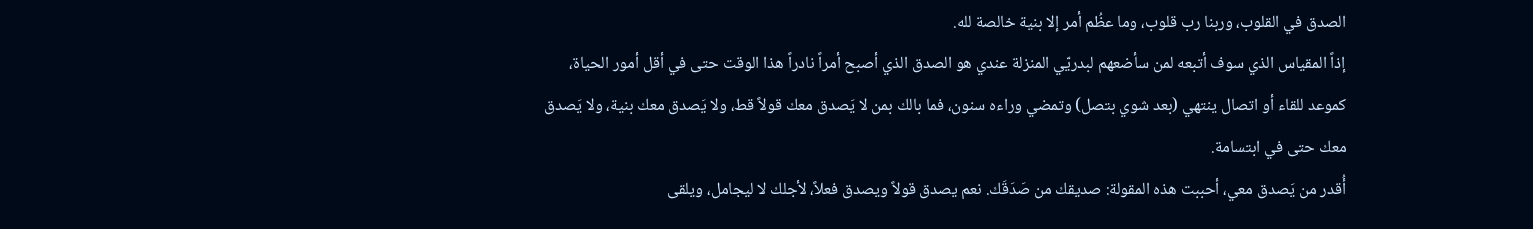الصدق في القلوب، وربنا رب قلوب، وما عظُم أمر إلا بنية خالصة لله.
إذاً المقياس الذي سوف أتبعه لمن سأضعهم لبدريّي المنزلة عندي هو الصدق الذي أصبح أمراً نادراً هذا الوقت حتى في أقل أمور الحياة، كموعد للقاء أو اتصال ينتهي (بعد شوي بتصل) وتمضي وراءه سنون، فما بالك بمن لا يَصدق معك قولاً قط، ولا يَصدق معك بنية، ولا يَصدق معك حتى في ابتسامة.
أُقدر من يَصدق معي، أحببت هذه المقولة: صديقك من صَدَقَك. نعم يصدق قولاً ويصدق فعلاً، لأجلك لا ليجامل، ويلقى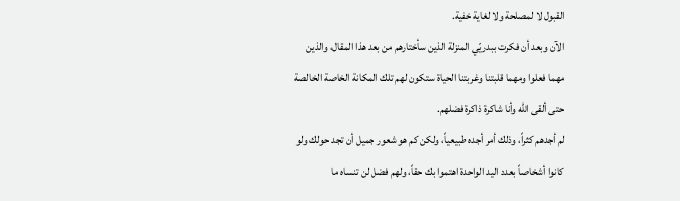القبول لا لمصلحة ولا لغاية خفية.
الآن وبعد أن فكرت ببدريّي المنزلة الذين سأختارهم من بعد هذا المقال، والذين مهما فعلوا ومهما قلبتنا وغربتنا الحياة ستكون لهم تلك المكانة الخاصة الخالصة حتى ألقى الله وأنا شاكرة ذاكرة فضلهم.
لم أجدهم كثراً، وذلك أمر أجده طبيعياً، ولكن كم هو شعور جميل أن تجد حولك ولو كانوا أشخاصاً بعدد اليد الواحدة اهتموا بك حقاً، ولهم فضل لن تنساه ما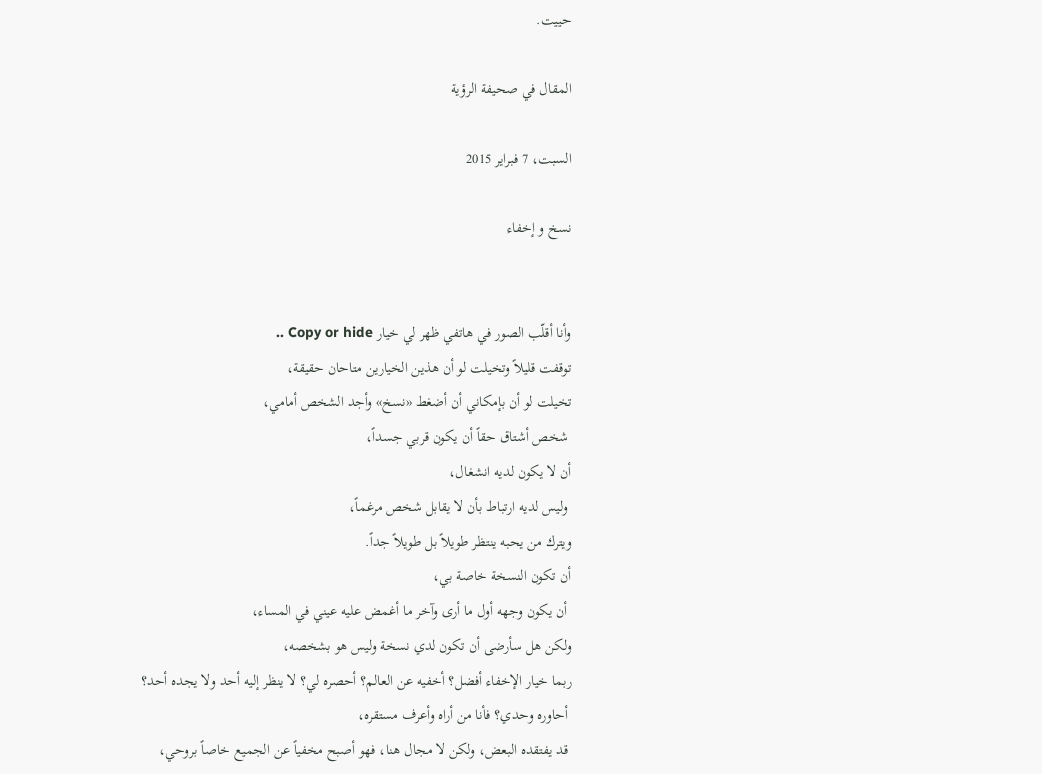حييت.

المقال في صحيفة الرؤية

السبت، 7 فبراير 2015

نسخ و إخفاء


وأنا أقلّب الصور في هاتفي ظهر لي خيار Copy or hide ..
توقفت قليلاً وتخيلت لو أن هذين الخيارين متاحان حقيقة،
تخيلت لو أن بإمكاني أن أضغط «نسخ» وأجد الشخص أمامي،
 شخص أشتاق حقاً أن يكون قربي جسداً،
أن لا يكون لديه انشغال،
 وليس لديه ارتباط بأن لا يقابل شخص مرغماً،
ويترك من يحبه ينتظر طويلاً بل طويلاً جداً.
أن تكون النسخة خاصة بي،
 أن يكون وجهه أول ما أرى وآخر ما أغمض عليه عيني في المساء،
ولكن هل سأرضى أن تكون لدي نسخة وليس هو بشخصه،
ربما خيار الإخفاء أفضل؟ أخفيه عن العالم؟ أحصره لي؟ لا ينظر إليه أحد ولا يجده أحد؟
 أحاوره وحدي؟ فأنا من أراه وأعرف مستقره،
 قد يفتقده البعض، ولكن لا مجال هنا، فهو أصبح مخفياً عن الجميع خاصاً بروحي،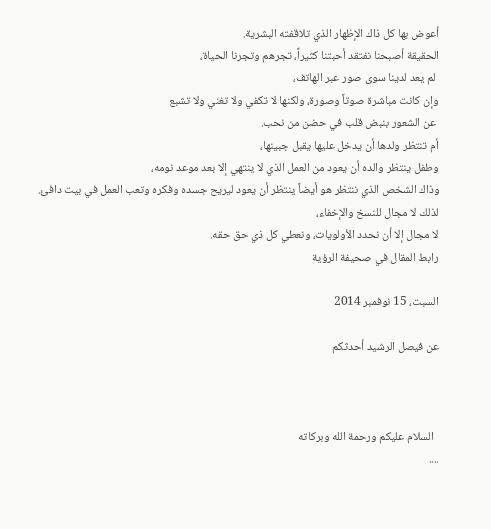أعوض بها كل ذاك الإظهار الذي تلاقفته البشرية.
الحقيقة أصبحنا نفتقد أحبتنا كثيراً، تجرهم وتجرنا الحياة،
 لم يعد لدينا سوى صور عبر الهاتف،
وإن كانت مباشرة صوتاً وصورة، ولكنها لا تكفي ولا تغني ولا تشبع
 عن الشعور بنبض قلب في حضن من نحب.
أم تنتظر ولدها أن يدخل عليها يقبل جبينها،
وطفل ينتظر والده أن يعود من العمل الذي لا ينتهي إلا بعد موعد نومه،
وذاك الشخص الذي ننتظر هو أيضاً ينتظر أن يعود ليريح جسده وفكره وتعب العمل في بيت دافئ.
لذلك لا مجال للنسخ والإخفاء،
لا مجال إلا أن نحدد الأولويات، ونعطي كل ذي حق حقه.
رابط المقال في صحيفة الرؤية

السبت، 15 نوفمبر 2014

عن فيصل الرشيد أحدثكم



  السلام عليكم ورحمة الله وبركاته
....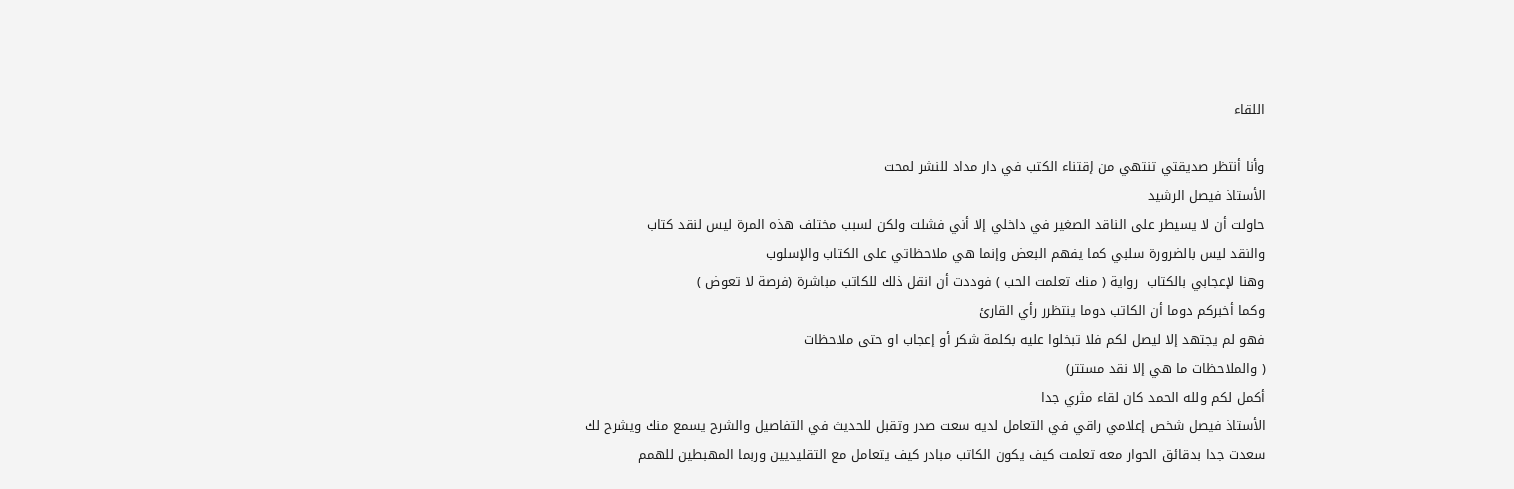اللقاء

وأنا أنتظر صديقتي تنتهي من إقتناء الكتب في دار مداد للنشر لمحت
الأستاذ فيصل الرشيد
حاولت أن لا يسيطر على الناقد الصغير في داخلي إلا أني فشلت ولكن لسبب مختلف هذه المرة ليس لنقد كتاب
والنقد ليس بالضرورة سلبي كما يفهم البعض وإنما هي ملاحظاتي على الكتاب والإسلوب
وهنا لإعجابي بالكتاب  رواية ( منك تعلمت الحب ) فوددت أن انقل ذلك للكاتب مباشرة (فرصة لا تعوض )
وكما أخبركم دوما أن الكاتب دوما ينتظرر رأي القارئ
فهو لم يجتهد إلا ليصل لكم فلا تبخلوا عليه بكلمة شكر أو إعجاب او حتى ملاحظات
( والملاحظات ما هي إلا نقد مستتر)
أكمل لكم ولله الحمد كان لقاء مثري جدا
الأستاذ فيصل شخص إعلامي راقي في التعامل لديه سعت صدر وتقبل للحديث في التفاصيل والشرح يسمع منك ويشرح لك
سعدت جدا بدقائق الحوار معه تعلمت كيف يكون الكاتب مبادر كيف يتعامل مع التقليديين وربما المهبطين للهمم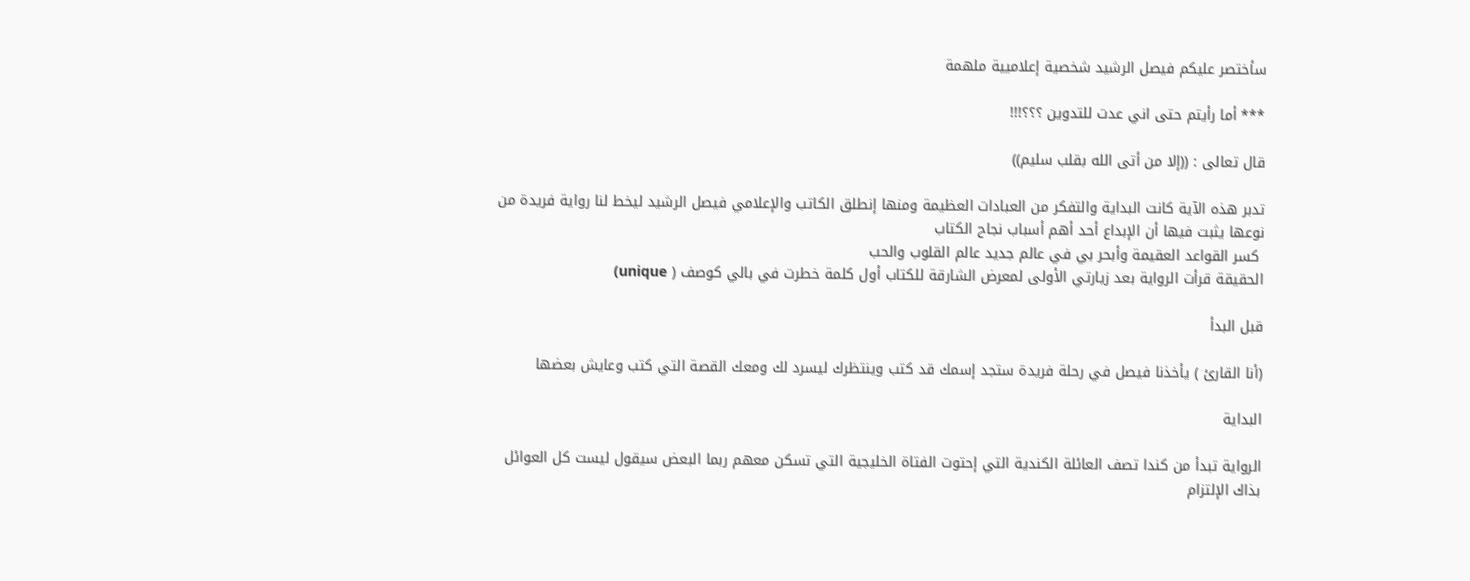سأختصر عليكم فيصل الرشيد شخصية إعلاميية ملهمة

*** أما رأيتم حتى اني عدت للتدوين ؟؟؟!!!

قال تعالى : ((إلا من أتى الله بقلب سليم))

تدبر هذه الآية كانت البداية والتفكر من العبادات العظيمة ومنها إنطلق الكاتب والإعلامي فيصل الرشيد ليخط لنا رواية فريدة من نوعها يثبت فيها أن الإبداع أحد أهم أسباب نجاح الكتاب
 كسر القواعد العقيمة وأبحر بي في عالم جديد عالم القلوب والحب
الحقيقة قرأت الرواية بعد زيارتي الأولى لمعرض الشارقة للكتاب أول كلمة خطرت في بالي كوصف ( unique)

قبل البدأ

(أنا القارئ ) يأخذنا فيصل في رحلة فريدة ستجد إسمك قد كتب وينتظرك ليسرد لك ومعك القصة التي كتب وعايش بعضها

البداية

الرواية تبدأ من كندا تصف العائلة الكندية التي إحتوت الفتاة الخليجية التي تسكن معهم ربما البعض سيقول ليست كل العوائل بذاك الإلتزام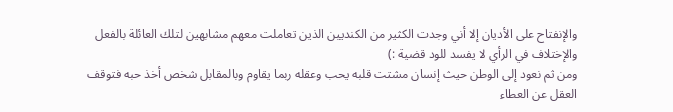والإنفتاح على الأديان إلا أني وجدت الكثير من الكنديين الذين تعاملت معهم مشابهين لتلك العائلة بالفعل والإختلاف في الرأي لا يفسد للود قضية :)
ومن ثم نعود إلى الوطن حيث إنسان مشتت قلبه يحب وعقله ربما يقاوم وبالمقابل شخص أخذ حبه فتوقف العقل عن العطاء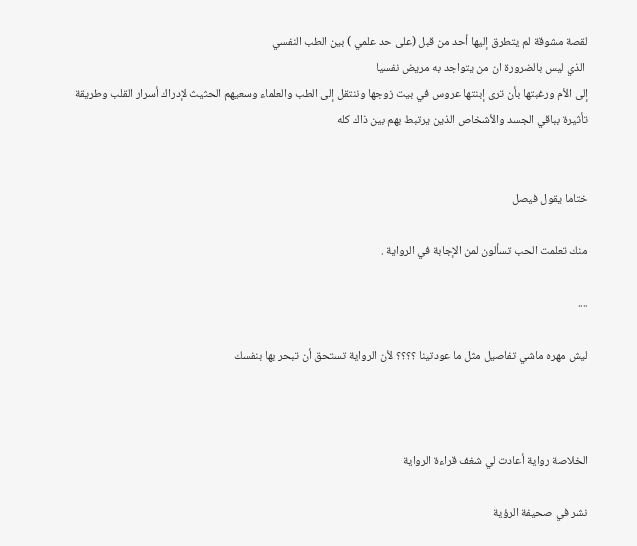لقصة مشوقة لم يتطرق إليها أحد من قبل (على حد علمي ) بين الطب النفسي
 الذي ليس بالضرورة ان من يتواجد به مريض نفسيا
إلى الأم ورغبتها بأن ترى إبنتها عروس في بيت زوجها وننتقل إلى الطب والعلماء وسعيهم الحثيث لإدراك أسرار القلب وطريقة تأثيرة بباقي الجسد والأشخاص الذين يرتبط بهم بين ذاك كله


ختاما يقول فيصل

منك تعلمت الحب تسألون لمن الإجابة في الرواية .

....

ليش مهره ماشي تفاصيل مثل ما عودتينا ؟؟؟؟ لأن الرواية تستحق أن تبحر بها بنفسك



الخلاصة رواية أعادت لي شغف قراءة الرواية

نشر في صحيفة الرؤية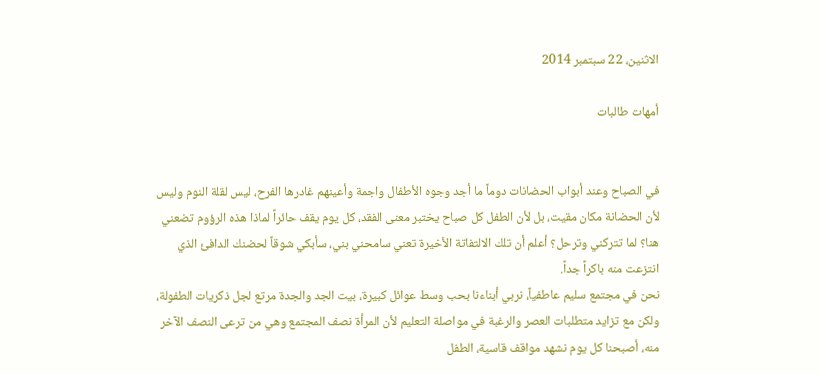الاثنين، 22 سبتمبر 2014

أمهات طالبات


في الصباح وعند أبواب الحضانات دوماً ما أجد وجوه الأطفال واجمة وأعينهم غادرها الفرح، ليس لقلة النوم وليس لأن الحضانة مكان مقيت، بل لأن الطفل كل صباح يختبر معنى الفقد، كل يوم يقف حائراً لماذا هذه الرؤوم تضعني هنا؟ لما تتركني وترحل؟ أعلم أن تلك الالتفاتة الأخيرة تعني سامحني بني، سأبكي شوقاً لحضنك الدافئ الذي انتزعت منه باكراً جداً.
نحن في مجتمع سليم عاطفياً، نربي أبناءنا بحب وسط عوائل كبيرة، بيت الجد والجدة مرتع لجل ذكريات الطفولة، ولكن مع تزايد متطلبات العصر والرغبة في مواصلة التعليم لأن المرأة نصف المجتمع وهي من ترعى النصف الآخر منه، أصبحنا كل يوم نشهد مواقف قاسية، الطفل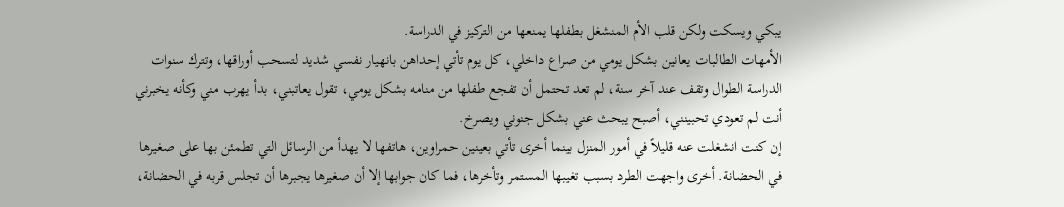يبكي ويسكت ولكن قلب الأم المنشغل بطفلها يمنعها من التركيز في الدراسة.
الأمهات الطالبات يعانين بشكل يومي من صراع داخلي، كل يوم تأتي إحداهن بانهيار نفسي شديد لتسحب أوراقها، وتترك سنوات الدراسة الطوال وتقف عند آخر سنة، لم تعد تحتمل أن تفجع طفلها من منامه بشكل يومي، تقول يعاتبني، بدأ يهرب مني وكأنه يخبرني أنت لم تعودي تحبينني، أصبح يبحث عني بشكل جنوني ويصرخ.
إن كنت انشغلت عنه قليلاً في أمور المنزل بينما أخرى تأتي بعينين حمراوين، هاتفها لا يهدأ من الرسائل التي تطمئن بها على صغيرها في الحضانة. أخرى واجهت الطرد بسبب تغيبها المستمر وتأخرها، فما كان جوابها إلا أن صغيرها يجبرها أن تجلس قربه في الحضانة،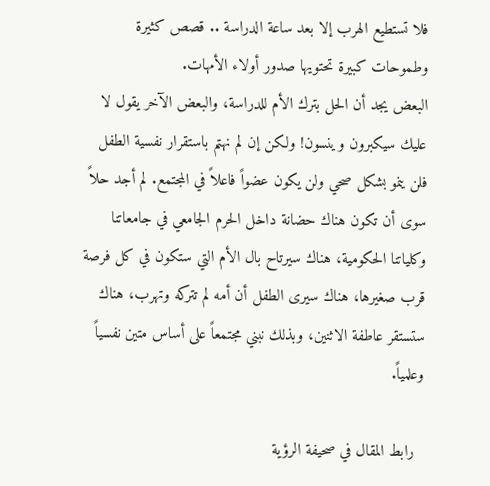فلا تستطيع الهرب إلا بعد ساعة الدراسة .. قصص كثيرة وطموحات كبيرة تحتويها صدور أولاء الأمهات.
البعض يجد أن الحل بترك الأم للدراسة، والبعض الآخر يقول لا عليك سيكبرون وينسون! ولكن إن لم نهتم باستقرار نفسية الطفل فلن ينمو بشكل صحي ولن يكون عضواً فاعلاً في المجتمع. لم أجد حلاً سوى أن تكون هناك حضانة داخل الحرم الجامعي في جامعاتنا وكلياتنا الحكومية، هناك سيرتاح بال الأم التي ستكون في كل فرصة قرب صغيرها، هناك سيرى الطفل أن أمه لم تتركه وتهرب، هناك ستستقر عاطفة الاثنين، وبذلك نبني مجتمعاً على أساس متين نفسياً وعلمياً.

  رابط المقال في صحيفة الرؤية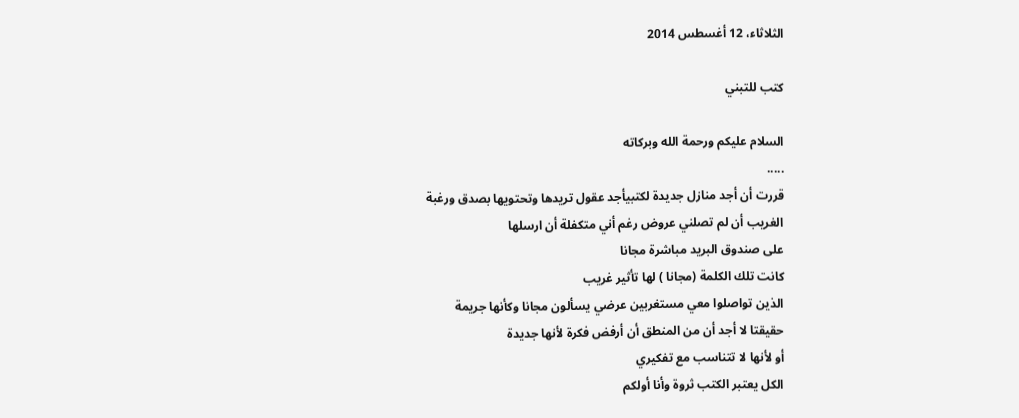الثلاثاء، 12 أغسطس 2014

كتب للتبني

السلام عليكم ورحمة الله وبركاته
.....
قررت أن أجد منازل جديدة لكتبيأجد عقول تريدها وتحتويها بصدق ورغبة
الغريب أن لم تصلني عروض رغم أني متكفلة أن ارسلها
على صندوق البريد مباشرة مجانا
كانت تلك الكلمة (مجانا ) لها تأثير غريب
الذين تواصلوا معي مستغربين عرضي يسألون مجانا وكأنها جريمة
حقيقتا لا أجد أن من المنطق أن أرفض فكرة لأنها جديدة
أو لأنها لا تتناسب مع تفكيري
الكل يعتبر الكتب ثروة وأنا أولكم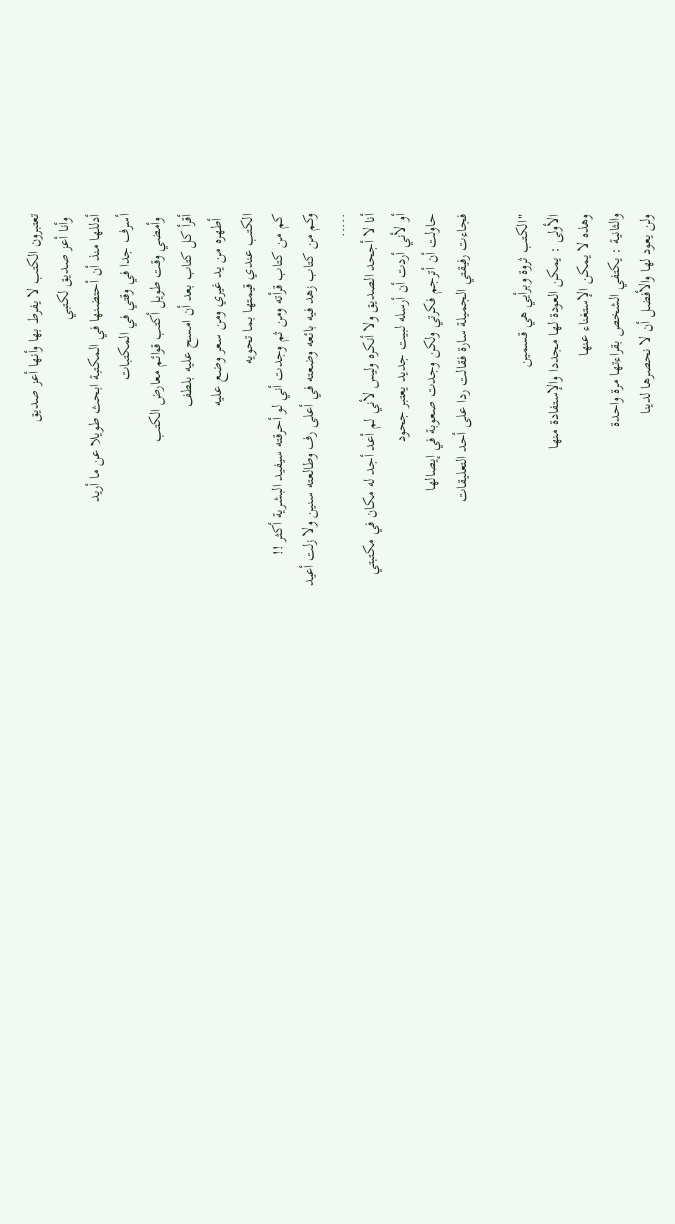تعتبرون الكتب لا يفرط بها وأنها أعز صديق
 وأنا أعز صديق لكتبي
أدللها منذ أن أحتضنها في المكتبة ابحث طويلا عن ما أريد
أسرف جدا في وقتي في المكتبات
 وأمضي وقت طويل أكتب قوائم معارض الكتب
أقرأ كل كتاب بعد أن امسح عليه بلطف
 أطهره من يد غيري ومن سعر وضع عليه
الكتب عندي قيمتها بما تحويه
كم من كتاب قرأته ومن ثم وجدت أني لو أحرقته سيفيد البشرية أكثر !!
وكم من كتاب زهد فيه بائعه وضعته في أعلى رف وطالعته سنين ولا زلت أعيد
.....
أنا لا أجحد الصديق ولا أنكره وليس لأني لم أعد أجد له مكان في مكتبتي
أو لأني أردت أن أرسله لبيت جديد يعتبر جحود
حاولت أن أترجم فكرتي ولكن وجدت صعوبة في إيصالها
فجاءت رفيقتي الجميلة سارة فقالت ردا على أحد التعليقات

"الكتب ثروة وبرأيي هي قسمين
الأولى : يمكن العودة لها مجددا والإستفادة منها
وهذه لا يمكن الإستغناء عنها
والثانية : يكتفي الشخص بقراءتها مرة واحدة
ولن يعود لها والأفضل أن لا نحصرها لدينا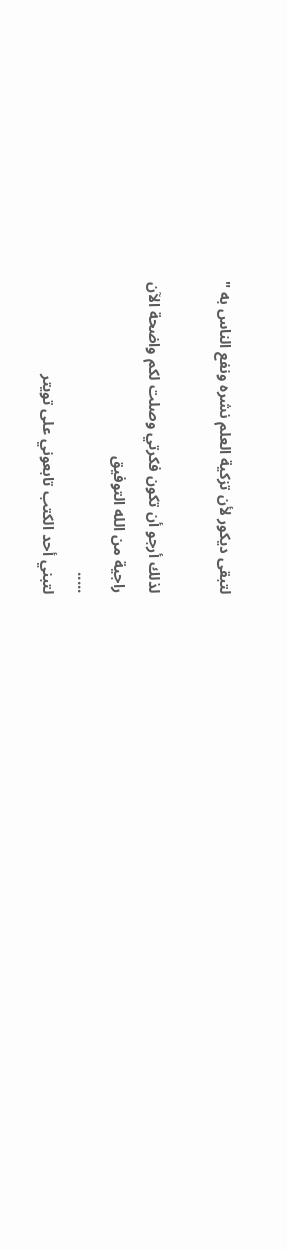لتبقى ديكور لأن تزكية العلم نشره ونفع الناس به "

لذلك أرجو أن تكون فكرتي وصلت لكم واضحة الآن
راجية من الله التوفيق
.....
لتبني أحد الكتب تابعوني على تويتر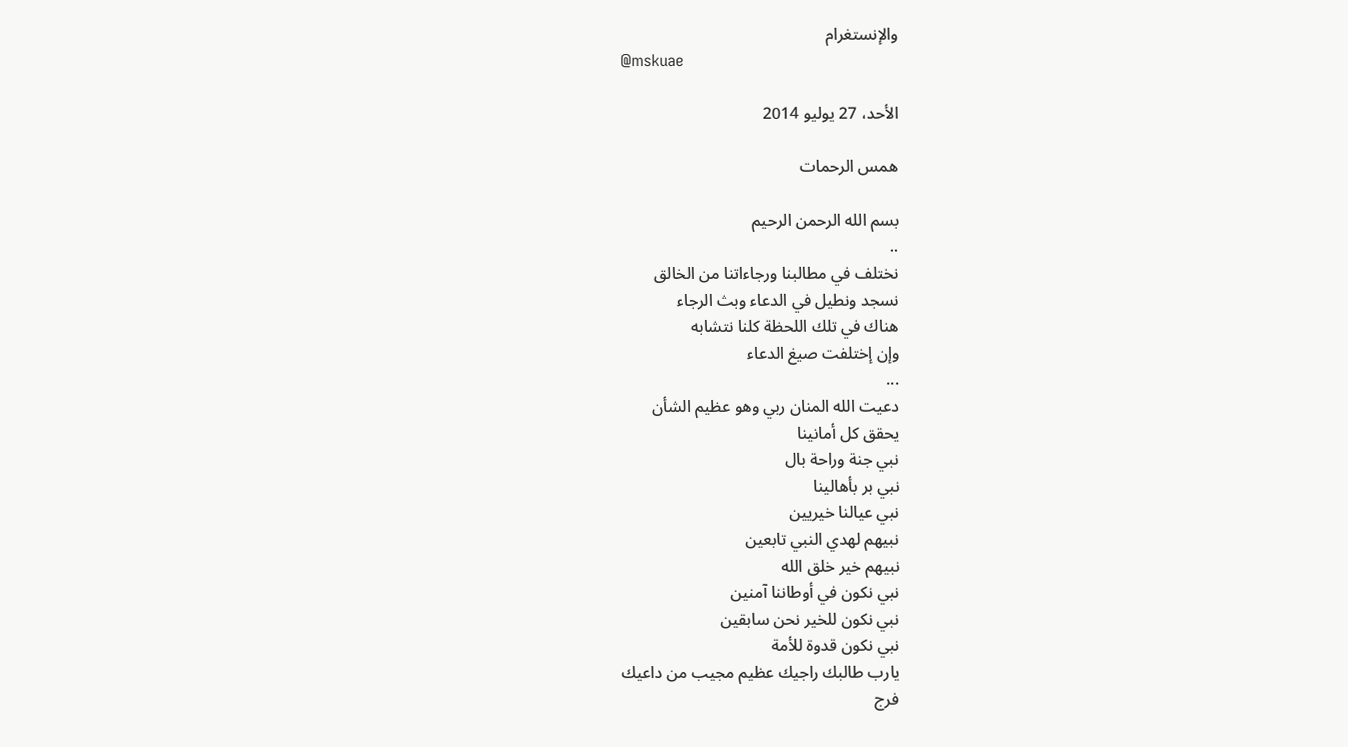والإنستغرام
@mskuae

الأحد، 27 يوليو 2014

همس الرحمات

بسم الله الرحمن الرحيم
..
نختلف في مطالبنا ورجاءاتنا من الخالق
نسجد ونطيل في الدعاء وبث الرجاء
هناك في تلك اللحظة كلنا نتشابه
وإن إختلفت صيغ الدعاء
...
دعيت الله المنان ربي وهو عظيم الشأن
يحقق كل أمانينا
نبي جنة وراحة بال
نبي بر بأهالينا
نبي عيالنا خيريين
نبيهم لهدي النبي تابعين
نبيهم خير خلق الله
نبي نكون في أوطاننا آمنين
نبي نكون للخير نحن سابقين
نبي نكون قدوة للأمة
يارب طالبك راجيك عظيم مجيب من داعيك
فرج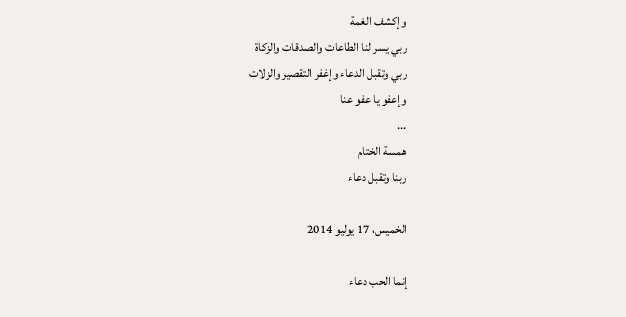وإكشف الغمة
ربي يسر لنا الطاعات والصدقات والزكاة
ربي وتقبل الدعاء وإغفر التقصير والزلات
وإعفو يا عفو عنا
...
همسة الختام
ربنا وتقبل دعاء

الخميس، 17 يوليو 2014

إنما الحب دعاء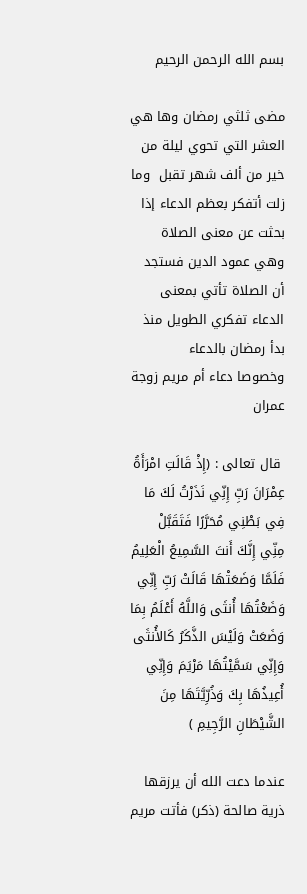بسم الله الرحمن الرحيم

مضى ثلثي رمضان وها هي العشر التي تحوي ليلة من خير من ألف شهر تقبل  وما زلت أتفكر بعظم الدعاء إذا بحثت عن معنى الصلاة وهي عمود الدين فستجد أن الصلاة تأتي بمعنى الدعاء تفكري الطويل منذ بدأ رمضان بالدعاء
وخصوصا دعاء أم مريم زوجة عمران

 قال تعالى : (إِذْ قَالَتِ امْرَأَةُ عِمْرَانَ رَبِّ إِنِّي نَذَرْتُ لَكَ مَا فِي بَطْنِي مُحَرَّرًا فَتَقَبَّلْ مِنِّي إِنَّكَ أَنتَ السَّمِيعُ الْعَلِيمُ فَلَمَّا وَضَعَتْهَا قَالَتْ رَبِّ إِنِّي وَضَعْتُهَا أُنثَى وَاللَّهُ أَعْلَمُ بِمَا وَضَعَتْ وَلَيْسَ الذَّكَرُ كَالأُنثَى وَإِنِّي سَمَّيْتُهَا مَرْيَمَ وَإِنِّي أُعِيذُهَا بِكَ وَذُرِّيَّتَهَا مِنَ الشَّيْطَانِ الرَّجِيمِ )

عندما دعت الله أن يرزقها ذرية صالحة (ذكر) فأتت مريم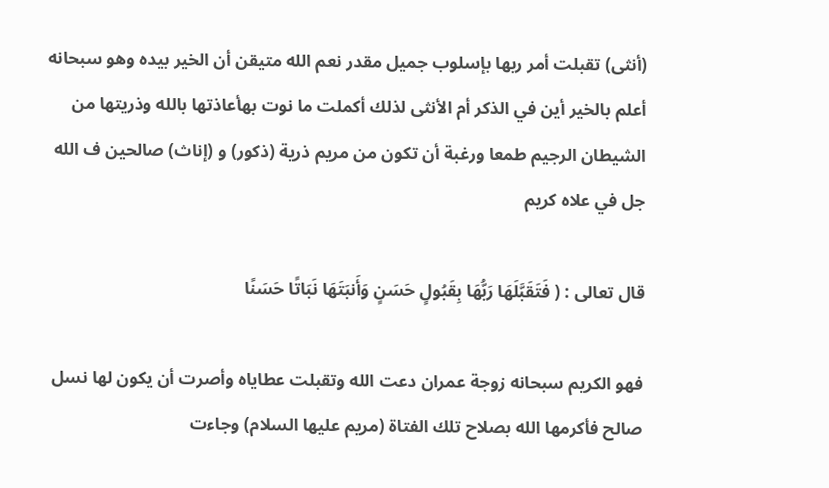(أنثى) تقبلت أمر ربها بإسلوب جميل مقدر نعم الله متيقن أن الخير بيده وهو سبحانه أعلم بالخير أين في الذكر أم الأنثى لذلك أكملت ما نوت بهأعاذتها بالله وذريتها من الشيطان الرجيم طمعا ورغبة أن تكون من مريم ذرية (ذكور) و (إناث) صالحين ف الله جل في علاه كريم

قال تعالى : ( فَتَقَبَّلَهَا رَبُّهَا بِقَبُولٍ حَسَنٍ وَأَنبَتَهَا نَبَاتًا حَسَنًا

فهو الكريم سبحانه زوجة عمران دعت الله وتقبلت عطاياه وأصرت أن يكون لها نسل صالح فأكرمها الله بصلاح تلك الفتاة (مريم عليها السلام) وجاءت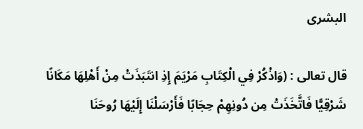البشرى

قال تعالى : (وَاذْكُرْ فِي الْكِتَابِ مَرْيَمَ إِذِ انتَبَذَتْ مِنْ أَهْلِهَا مَكَانًا شَرْقِيًّا فَاتَّخَذَتْ مِن دُونِهِمْ حِجَابًا فَأَرْسَلْنَا إِلَيْهَا رُوحَنَا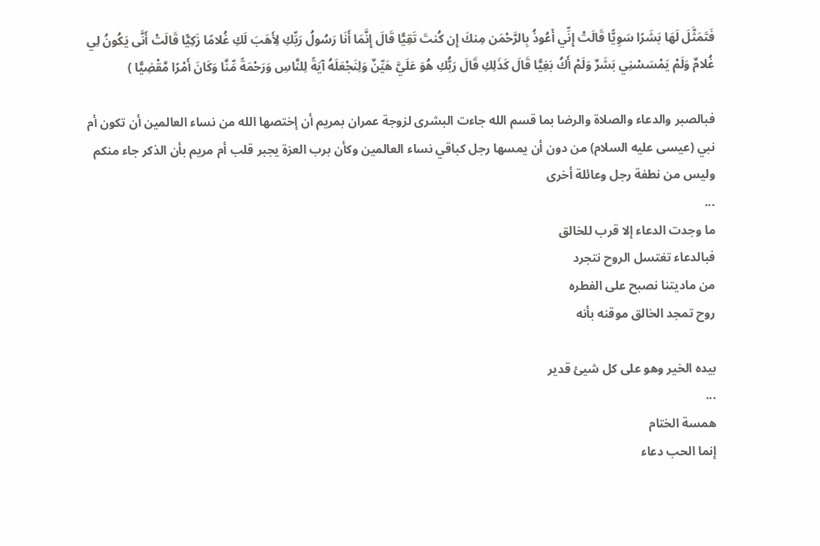فَتَمَثَّلَ لَهَا بَشَرًا سَوِيًّا قَالَتْ إِنِّي أَعُوذُ بِالرَّحْمَن مِنكَ إِن كُنتَ تَقِيًّا قَالَ إِنَّمَا أَنَا رَسُولُ رَبِّكِ لِأَهَبَ لَكِ غُلامًا زَكِيًّا قَالَتْ أَنَّى يَكُونُ لِي غُلامٌ وَلَمْ يَمْسَسْنِي بَشَرٌ وَلَمْ أَكُ بَغِيًّا قَالَ كَذَلِكِ قَالَ رَبُّكِ هُوَ عَلَيَّ هَيِّنٌ وَلِنَجْعَلَهُ آيَةً لِلنَّاسِ وَرَحْمَةً مِّنَّا وَكَانَ أَمْرًا مَّقْضِيًّا )

فبالصبر والدعاء والصلاة والرضا بما قسم الله جاءت البشرى لزوجة عمران بمريم أن إختصها الله من نساء العالمين أن تكون أم نبي (عيسى عليه السلام) من دون أن يمسها رجل كباقي نساء العالمين وكأن برب العزة يجبر قلب أم مريم بأن الذكر جاء منكم وليس من نطفة رجل وعائلة أخرى
...
ما وجدت الدعاء إلا قرب للخالق
فبالدعاء تغتسل الروح نتجرد
من ماديتنا نصبح على الفطره
روح تمجد الخالق موقنه بأنه

بيده الخير وهو على كل شيئ قدير
...
همسة الختام
إنما الحب دعاء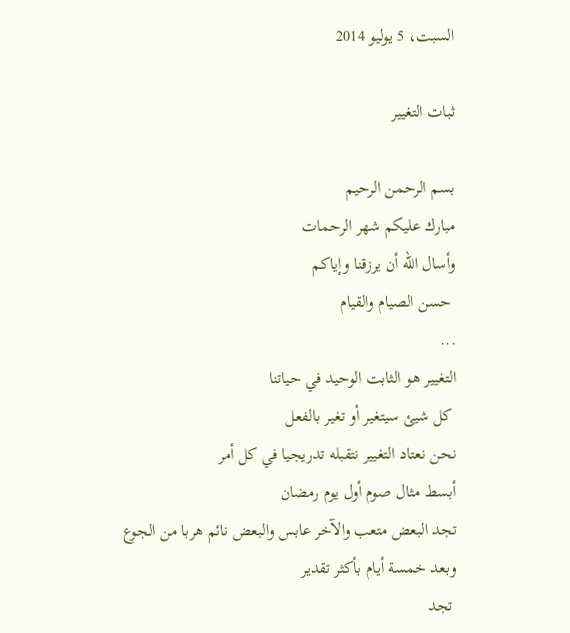السبت، 5 يوليو 2014

ثبات التغيير

بسم الرحمن الرحيم
مبارك عليكم شهر الرحمات
وأسال الله أن يرزقنا وإياكم
 حسن الصيام والقيام
...
التغيير هو الثابت الوحيد في حياتنا
 كل شيئ سيتغير أو تغير بالفعل
نحن نعتاد التغيير نتقبله تدريجيا في كل أمر
أبسط مثال صوم أول يوم رمضان
تجد البعض متعب والآخر عابس والبعض نائم هربا من الجوع
وبعد خمسة أيام بأكثر تقدير
 تجد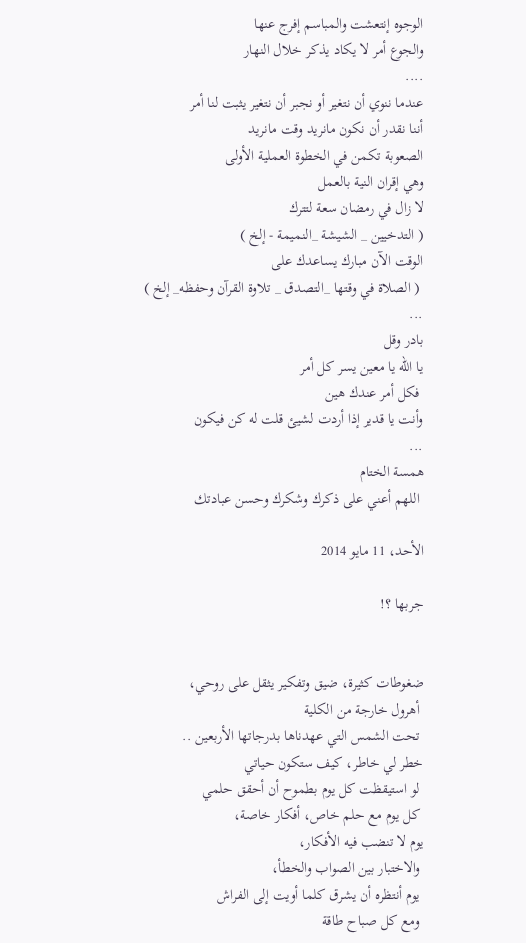الوجوه إنتعشت والمباسم إفرج عنها
والجوع أمر لا يكاد يذكر خلال النهار
....
عندما ننوي أن نتغير أو نجبر أن نتغير يثبت لنا أمر
أننا نقدر أن نكون مانريد وقت مانريد
الصعوبة تكمن في الخطوة العملية الأولى
وهي إقران النية بالعمل
لا زال في رمضان سعة لتترك
( التدخيين _ الشيشة _النميمة - إلخ )
الوقت الآن مبارك يساعدك على
 ( الصلاة في وقتها _التصدق _ تلاوة القرآن وحفظه_ إلخ )
...
بادر وقل
يا الله يا معين يسر كل أمر
 فكل أمر عندك هين
وأنت يا قدير إذا أردت لشيئ قلت له كن فيكون
...
همسة الختام
 اللهم أعني على ذكرك وشكرك وحسن عبادتك

الأحد، 11 مايو 2014

جربها ؟!


ضغوطات كثيرة، ضيق وتفكير يثقل على روحي،
 أهرول خارجة من الكلية
 تحت الشمس التي عهدناها بدرجاتها الأربعين ..
خطر لي خاطر، كيف ستكون حياتي
 لو استيقظت كل يوم بطموح أن أحقق حلمي
 كل يوم مع حلم خاص، أفكار خاصة،
يوم لا تنضب فيه الأفكار،
 والاختبار بين الصواب والخطأ،
 يوم أنتظره أن يشرق كلما أويت إلى الفراش
 ومع كل صباح طاقة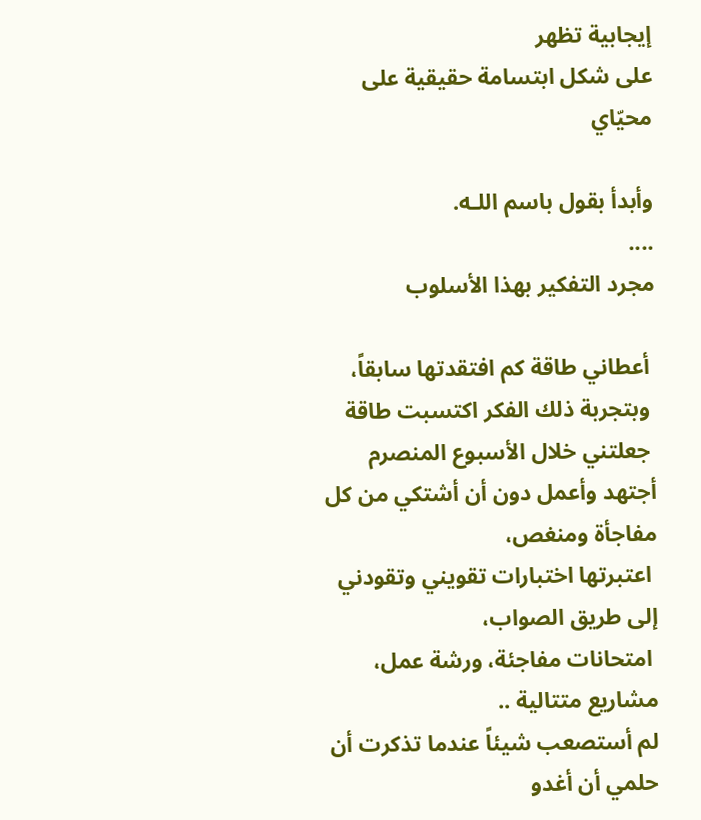إيجابية تظهر
على شكل ابتسامة حقيقية على محيّاي

وأبدأ بقول باسم اللـه.
....
مجرد التفكير بهذا الأسلوب

 أعطاني طاقة كم افتقدتها سابقاً،
 وبتجربة ذلك الفكر اكتسبت طاقة
 جعلتني خلال الأسبوع المنصرم
أجتهد وأعمل دون أن أشتكي من كل مفاجأة ومنغص،
 اعتبرتها اختبارات تقويني وتقودني إلى طريق الصواب،
 امتحانات مفاجئة، ورشة عمل، مشاريع متتالية ..
لم أستصعب شيئاً عندما تذكرت أن حلمي أن أغدو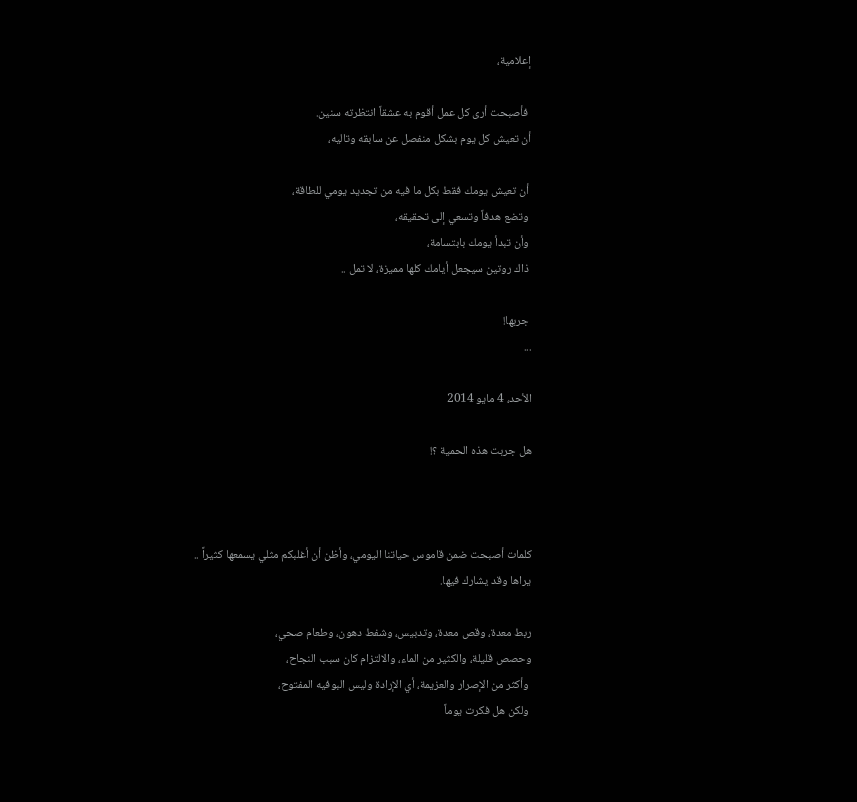إعلامية،

 فأصبحت أرى كل عمل أقوم به عشقاً انتظرته سنين.
أن تعيش كل يوم بشكل منفصل عن سابقه وتاليه،

 أن تعيش يومك فقط بكل ما فيه من تجديد يومي للطاقة،
 وتضع هدفاً وتسعي إلى تحقيقه،
 وأن تبدأ يومك بابتسامة،
 ذاك روتين سيجعل أيامك كلها مميزة، لا تمل ..

 جربها!
...

الأحد، 4 مايو 2014

هل جربت هذه الحمية ؟!



كلمات أصبحت ضمن قاموس حياتنا اليومي، وأظن أن أغلبكم مثلي يسمعها كثيراً ..
يراها وقد يشارك فيها.

ربط معدة، وقص معدة، وتدبيس، وشفط دهون، وطعام صحي،
وحصص قليلة، والكثير من الماء، والالتزام كان سبب النجاح،
 وأكثر من الإصرار والعزيمة، أي الإرادة وليس البوفيه المفتوح،
 ولكن هل فكرت يوماً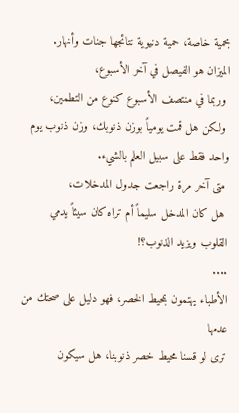بحمية خاصة، حمية دنيوية نتائجها جنات وأنهار.
الميزان هو الفيصل في آخر الأسبوع،
 وربما في منتصف الأسبوع كنوع من التطمين،
 ولكن هل قمت يومياً بوزن ذنوبك، وزن ذنوب يوم واحد فقط على سبيل العلم بالشيء.
 متى آخر مرة راجعت جدول المدخلات،
 هل كان المدخل سليماً أم تراه كان سيئاً يدمي القلوب ويزيد الذنوب؟!
....
الأطباء يهتمون بمحيط الخصر، فهو دليل على صحتك من عدمها
ترى لو قسنا محيط خصر ذنوبنا، هل سيكون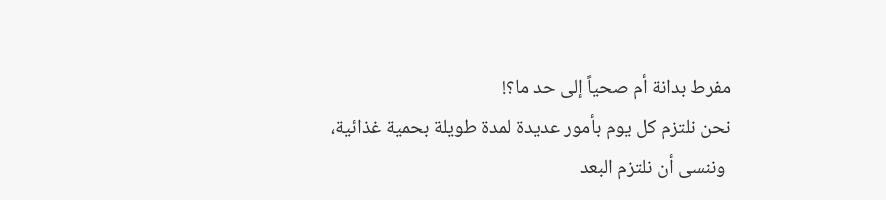مفرط بدانة أم صحياً إلى حد ما؟!
نحن نلتزم كل يوم بأمور عديدة لمدة طويلة بحمية غذائية،
 وننسى أن نلتزم البعد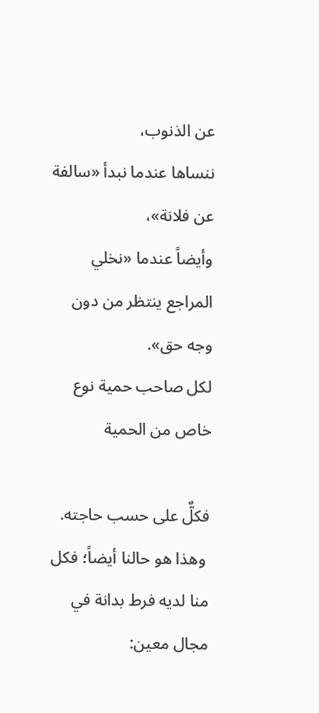عن الذنوب،
ننساها عندما نبدأ «سالفة عن فلانة»،
وأيضاً عندما «نخلي المراجع ينتظر من دون وجه حق».
لكل صاحب حمية نوع خاص من الحمية

فكلٌّ على حسب حاجته.
 وهذا هو حالنا أيضاً؛ فكل منا لديه فرط بدانة في مجال معين: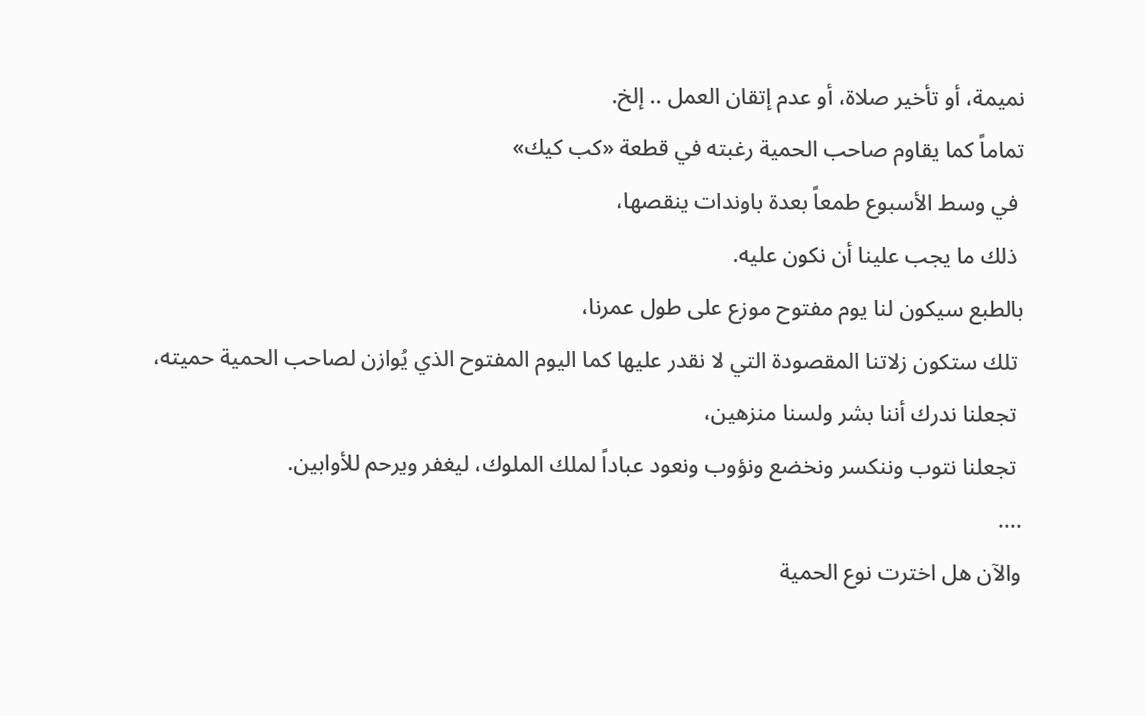نميمة، أو تأخير صلاة، أو عدم إتقان العمل .. إلخ.
تماماً كما يقاوم صاحب الحمية رغبته في قطعة «كب كيك»
 في وسط الأسبوع طمعاً بعدة باوندات ينقصها،
 ذلك ما يجب علينا أن نكون عليه.
بالطبع سيكون لنا يوم مفتوح موزع على طول عمرنا،
 تلك ستكون زلاتنا المقصودة التي لا نقدر عليها كما اليوم المفتوح الذي يُوازن لصاحب الحمية حميته،
 تجعلنا ندرك أننا بشر ولسنا منزهين،
 تجعلنا نتوب وننكسر ونخضع ونؤوب ونعود عباداً لملك الملوك، ليغفر ويرحم للأوابين.
....
والآن هل اخترت نوع الحمية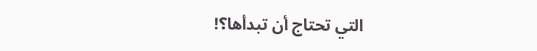التي تحتاج أن تبدأها؟!